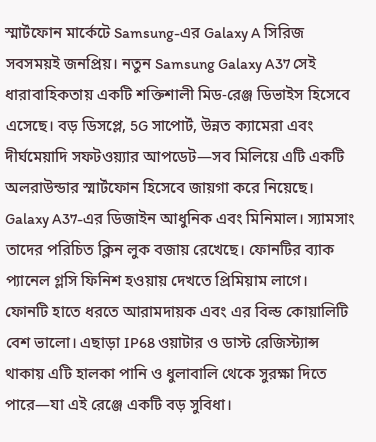স্মার্টফোন মার্কেটে Samsung-এর Galaxy A সিরিজ সবসময়ই জনপ্রিয়। নতুন Samsung Galaxy A37 সেই ধারাবাহিকতায় একটি শক্তিশালী মিড-রেঞ্জ ডিভাইস হিসেবে এসেছে। বড় ডিসপ্লে, 5G সাপোর্ট, উন্নত ক্যামেরা এবং দীর্ঘমেয়াদি সফটওয়্যার আপডেট—সব মিলিয়ে এটি একটি অলরাউন্ডার স্মার্টফোন হিসেবে জায়গা করে নিয়েছে।
Galaxy A37-এর ডিজাইন আধুনিক এবং মিনিমাল। স্যামসাং তাদের পরিচিত ক্লিন লুক বজায় রেখেছে। ফোনটির ব্যাক প্যানেল গ্লসি ফিনিশ হওয়ায় দেখতে প্রিমিয়াম লাগে।
ফোনটি হাতে ধরতে আরামদায়ক এবং এর বিল্ড কোয়ালিটি বেশ ভালো। এছাড়া IP68 ওয়াটার ও ডাস্ট রেজিস্ট্যান্স থাকায় এটি হালকা পানি ও ধুলাবালি থেকে সুরক্ষা দিতে পারে—যা এই রেঞ্জে একটি বড় সুবিধা।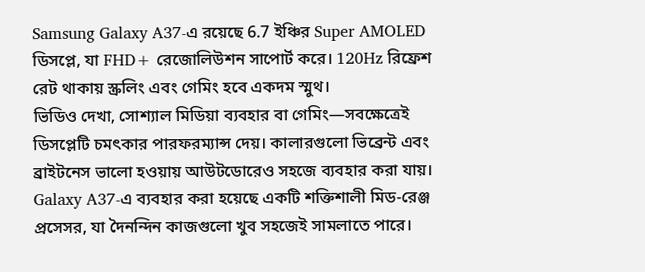Samsung Galaxy A37-এ রয়েছে 6.7 ইঞ্চির Super AMOLED ডিসপ্লে, যা FHD+ রেজোলিউশন সাপোর্ট করে। 120Hz রিফ্রেশ রেট থাকায় স্ক্রলিং এবং গেমিং হবে একদম স্মুথ।
ভিডিও দেখা, সোশ্যাল মিডিয়া ব্যবহার বা গেমিং—সবক্ষেত্রেই ডিসপ্লেটি চমৎকার পারফরম্যান্স দেয়। কালারগুলো ভিব্রেন্ট এবং ব্রাইটনেস ভালো হওয়ায় আউটডোরেও সহজে ব্যবহার করা যায়।
Galaxy A37-এ ব্যবহার করা হয়েছে একটি শক্তিশালী মিড-রেঞ্জ প্রসেসর, যা দৈনন্দিন কাজগুলো খুব সহজেই সামলাতে পারে।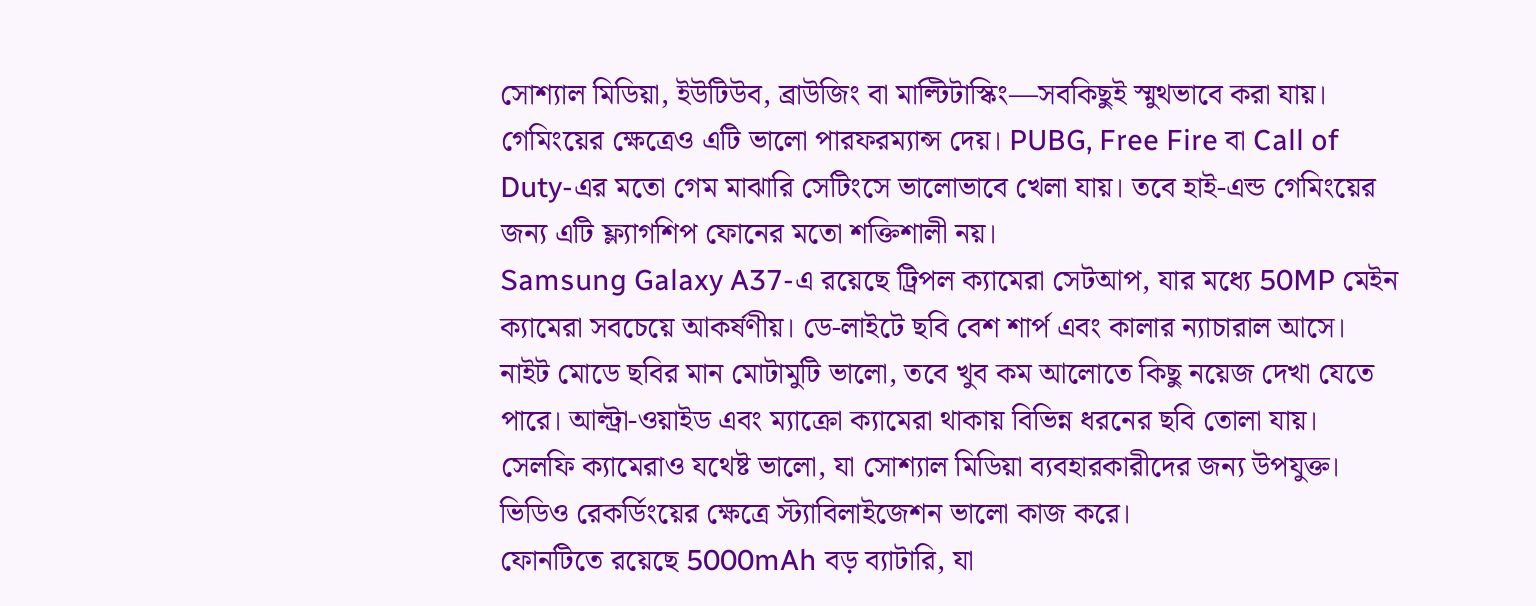সোশ্যাল মিডিয়া, ইউটিউব, ব্রাউজিং বা মাল্টিটাস্কিং—সবকিছুই স্মুথভাবে করা যায়।
গেমিংয়ের ক্ষেত্রেও এটি ভালো পারফরম্যান্স দেয়। PUBG, Free Fire বা Call of Duty-এর মতো গেম মাঝারি সেটিংসে ভালোভাবে খেলা যায়। তবে হাই-এন্ড গেমিংয়ের জন্য এটি ফ্ল্যাগশিপ ফোনের মতো শক্তিশালী নয়।
Samsung Galaxy A37-এ রয়েছে ট্রিপল ক্যামেরা সেটআপ, যার মধ্যে 50MP মেইন ক্যামেরা সবচেয়ে আকর্ষণীয়। ডে-লাইটে ছবি বেশ শার্প এবং কালার ন্যাচারাল আসে।
নাইট মোডে ছবির মান মোটামুটি ভালো, তবে খুব কম আলোতে কিছু নয়েজ দেখা যেতে পারে। আল্ট্রা-ওয়াইড এবং ম্যাক্রো ক্যামেরা থাকায় বিভিন্ন ধরনের ছবি তোলা যায়।
সেলফি ক্যামেরাও যথেষ্ট ভালো, যা সোশ্যাল মিডিয়া ব্যবহারকারীদের জন্য উপযুক্ত। ভিডিও রেকর্ডিংয়ের ক্ষেত্রে স্ট্যাবিলাইজেশন ভালো কাজ করে।
ফোনটিতে রয়েছে 5000mAh বড় ব্যাটারি, যা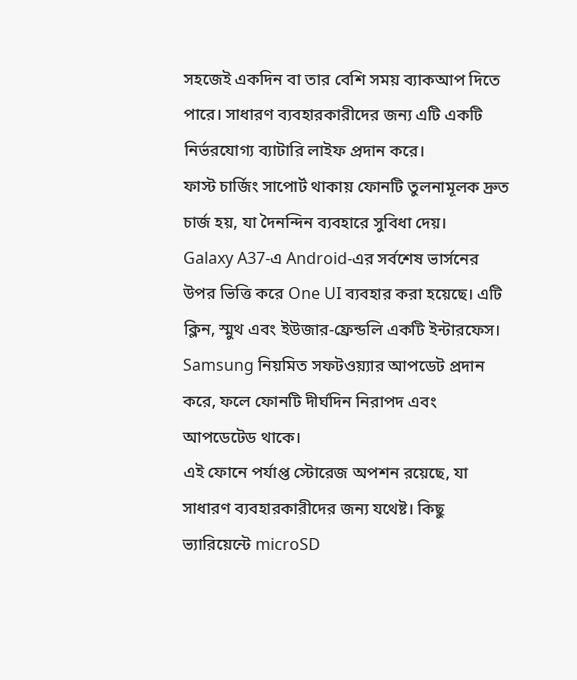সহজেই একদিন বা তার বেশি সময় ব্যাকআপ দিতে পারে। সাধারণ ব্যবহারকারীদের জন্য এটি একটি নির্ভরযোগ্য ব্যাটারি লাইফ প্রদান করে।
ফাস্ট চার্জিং সাপোর্ট থাকায় ফোনটি তুলনামূলক দ্রুত চার্জ হয়, যা দৈনন্দিন ব্যবহারে সুবিধা দেয়।
Galaxy A37-এ Android-এর সর্বশেষ ভার্সনের উপর ভিত্তি করে One UI ব্যবহার করা হয়েছে। এটি ক্লিন, স্মুথ এবং ইউজার-ফ্রেন্ডলি একটি ইন্টারফেস।
Samsung নিয়মিত সফটওয়্যার আপডেট প্রদান করে, ফলে ফোনটি দীর্ঘদিন নিরাপদ এবং আপডেটেড থাকে।
এই ফোনে পর্যাপ্ত স্টোরেজ অপশন রয়েছে, যা সাধারণ ব্যবহারকারীদের জন্য যথেষ্ট। কিছু ভ্যারিয়েন্টে microSD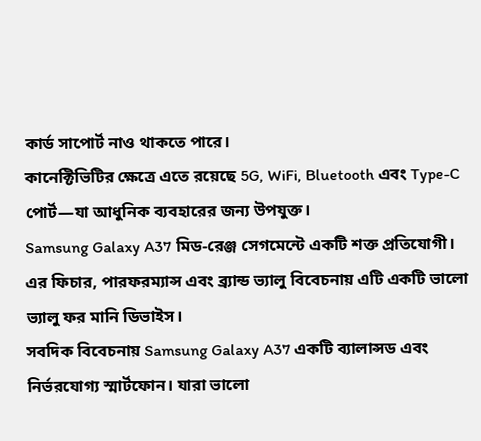কার্ড সাপোর্ট নাও থাকতে পারে।
কানেক্টিভিটির ক্ষেত্রে এতে রয়েছে 5G, WiFi, Bluetooth এবং Type-C পোর্ট—যা আধুনিক ব্যবহারের জন্য উপযুক্ত।
Samsung Galaxy A37 মিড-রেঞ্জ সেগমেন্টে একটি শক্ত প্রতিযোগী। এর ফিচার, পারফরম্যান্স এবং ব্র্যান্ড ভ্যালু বিবেচনায় এটি একটি ভালো ভ্যালু ফর মানি ডিভাইস।
সবদিক বিবেচনায় Samsung Galaxy A37 একটি ব্যালান্সড এবং নির্ভরযোগ্য স্মার্টফোন। যারা ভালো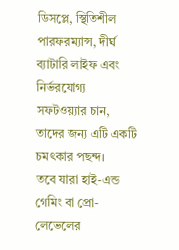ডিসপ্লে, স্থিতিশীল পারফরম্যান্স, দীর্ঘ ব্যাটারি লাইফ এবং নির্ভরযোগ্য সফটওয়্যার চান, তাদের জন্য এটি একটি চমৎকার পছন্দ।
তবে যারা হাই-এন্ড গেমিং বা প্রো-লেভেলের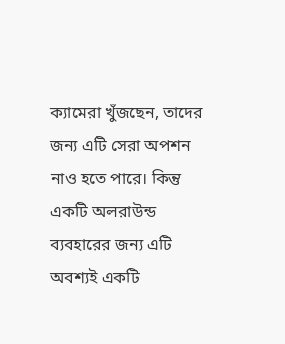ক্যামেরা খুঁজছেন, তাদের জন্য এটি সেরা অপশন নাও হতে পারে। কিন্তু একটি অলরাউন্ড ব্যবহারের জন্য এটি অবশ্যই একটি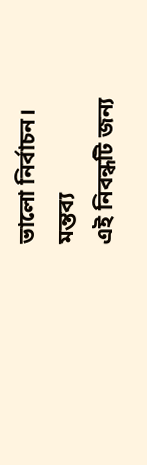ভালো নির্বাচন।
মন্তব্য
এই নিবন্ধটি জন্য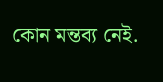কোন মন্তব্য নেই.